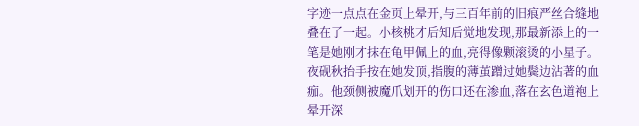字迹一点点在金页上晕开,与三百年前的旧痕严丝合缝地叠在了一起。小核桃才后知后觉地发现,那最新添上的一笔是她刚才抹在龟甲佩上的血,亮得像颗滚烫的小星子。
夜砚秋抬手按在她发顶,指腹的薄茧蹭过她鬓边沾著的血痂。他颈侧被魔爪划开的伤口还在渗血,落在玄色道袍上晕开深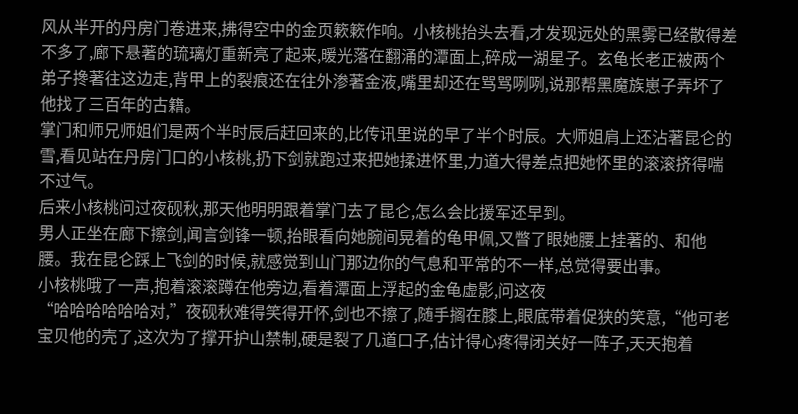风从半开的丹房门卷进来,拂得空中的金页簌簌作响。小核桃抬头去看,才发现远处的黑雾已经散得差不多了,廊下悬著的琉璃灯重新亮了起来,暖光落在翻涌的潭面上,碎成一湖星子。玄龟长老正被两个弟子搀著往这边走,背甲上的裂痕还在往外渗著金液,嘴里却还在骂骂咧咧,说那帮黑魔族崽子弄坏了他找了三百年的古籍。
掌门和师兄师姐们是两个半时辰后赶回来的,比传讯里说的早了半个时辰。大师姐肩上还沾著昆仑的雪,看见站在丹房门口的小核桃,扔下剑就跑过来把她揉进怀里,力道大得差点把她怀里的滚滚挤得喘不过气。
后来小核桃问过夜砚秋,那天他明明跟着掌门去了昆仑,怎么会比援军还早到。
男人正坐在廊下擦剑,闻言剑锋一顿,抬眼看向她腕间晃着的龟甲佩,又瞥了眼她腰上挂著的、和他腰。我在昆仑踩上飞剑的时候,就感觉到山门那边你的气息和平常的不一样,总觉得要出事。
小核桃哦了一声,抱着滚滚蹲在他旁边,看着潭面上浮起的金龟虚影,问这夜
“哈哈哈哈哈哈对,”夜砚秋难得笑得开怀,剑也不擦了,随手搁在膝上,眼底带着促狭的笑意,“他可老宝贝他的壳了,这次为了撑开护山禁制,硬是裂了几道口子,估计得心疼得闭关好一阵子,天天抱着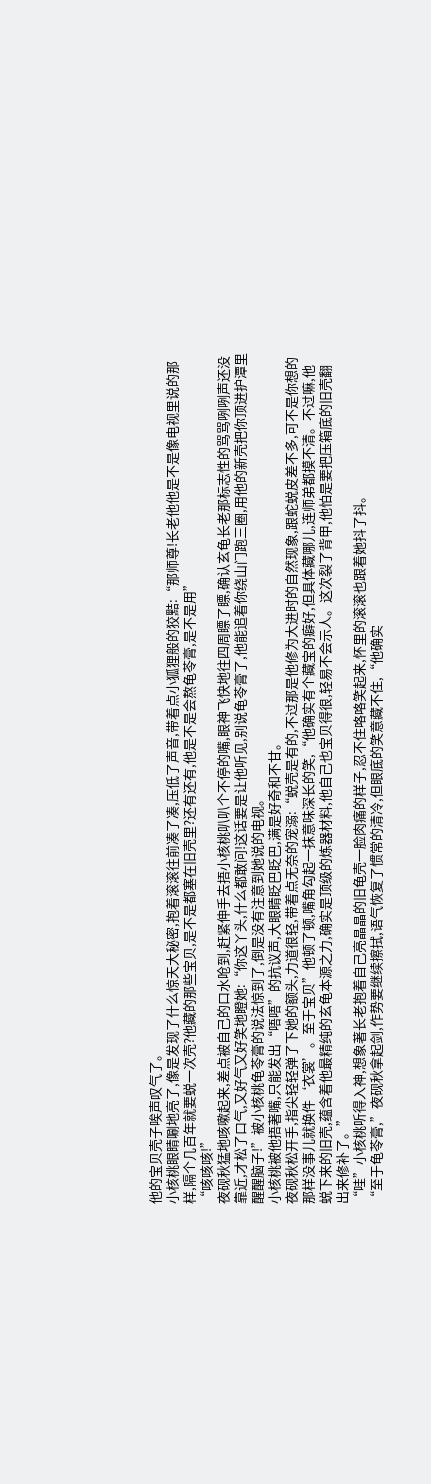他的宝贝壳子唉声叹气了。
小核桃眼睛唰地亮了,像是发现了什么惊天大秘密,抱着滚滚往前凑了凑,压低了声音,带着点小狐狸般的狡黠:“那师尊!长老他他是不是像电视里说的那样,隔个几百年就要蜕一次壳?他藏的那些宝贝,是不是都塞在旧壳里?还有还有,他是不是会熬龟苓膏,是不是用”
“咳咳咳!”
夜砚秋猛地咳嗽起来,差点被自己的口水呛到,赶紧伸手去捂小核桃叭叭个不停的嘴,眼神飞快地往四周瞟了瞟,确认玄龟长老那标志性的骂骂咧咧声还没靠近,才松了口气,又好气又好笑地瞪她:“你这丫头,什么都敢问!这话要是让他听见,别说龟苓膏了,他能追着你绕山门跑三圈,用他的新壳把你顶进护潭里醒醒脑子!”被小核桃龟苓膏的说法惊到了,倒是没有注意到她说的电视。
小核桃被他捂著嘴,只能发出“唔唔”的抗议声,大眼睛眨巴眨巴,满是好奇和不甘。
夜砚秋松开手,指尖轻轻弹了下她的额头,力道很轻,带着点无奈的宠溺:“蜕壳是有的,不过那是他修为大进时的自然现象,跟蛇蜕皮差不多,可不是你想的那样没事儿就换件‘衣裳’。至于宝贝”他顿了顿,嘴角勾起一抹意味深长的笑,“他确实有个藏宝的癖好,但具体藏哪儿,连师弟都摸不清。不过嘛,他蜕下来的旧壳,蕴含着他最精纯的玄龟本源之力,确实是顶级的炼器材料,他自己也宝贝得很,轻易不会示人。这次裂了背甲,他怕是要把压箱底的旧壳翻出来修补了。”
“哇”小核桃听得入神,想象著长老抱着自己亮晶晶的旧龟壳一脸肉痛的样子,忍不住咯咯笑起来,怀里的滚滚也跟着她抖了抖。
“至于龟苓膏,”夜砚秋拿起剑,作势要继续擦拭,语气恢复了惯常的清冷,但眼底的笑意藏不住,“他确实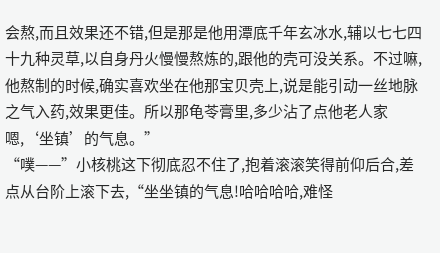会熬,而且效果还不错,但是那是他用潭底千年玄冰水,辅以七七四十九种灵草,以自身丹火慢慢熬炼的,跟他的壳可没关系。不过嘛,他熬制的时候,确实喜欢坐在他那宝贝壳上,说是能引动一丝地脉之气入药,效果更佳。所以那龟苓膏里,多少沾了点他老人家嗯,‘坐镇’的气息。”
“噗——”小核桃这下彻底忍不住了,抱着滚滚笑得前仰后合,差点从台阶上滚下去,“坐坐镇的气息!哈哈哈哈,难怪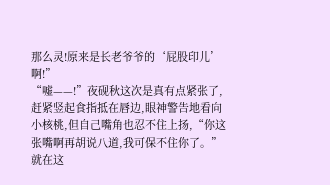那么灵!原来是长老爷爷的‘屁股印儿’啊!”
“嘘——!”夜砚秋这次是真有点紧张了,赶紧竖起食指抵在唇边,眼神警告地看向小核桃,但自己嘴角也忍不住上扬,“你这张嘴啊再胡说八道,我可保不住你了。”
就在这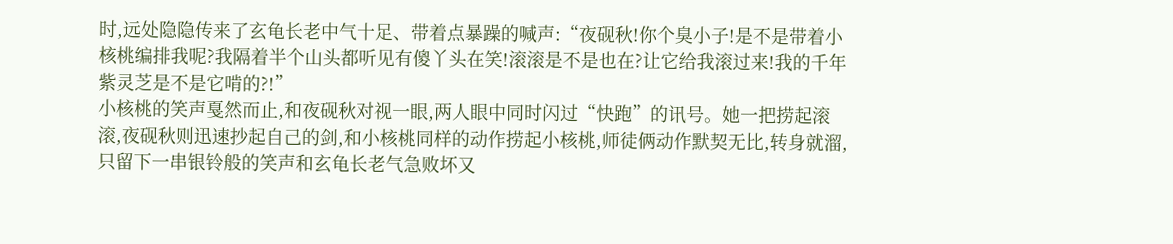时,远处隐隐传来了玄龟长老中气十足、带着点暴躁的喊声:“夜砚秋!你个臭小子!是不是带着小核桃编排我呢?我隔着半个山头都听见有傻丫头在笑!滚滚是不是也在?让它给我滚过来!我的千年紫灵芝是不是它啃的?!”
小核桃的笑声戛然而止,和夜砚秋对视一眼,两人眼中同时闪过“快跑”的讯号。她一把捞起滚滚,夜砚秋则迅速抄起自己的剑,和小核桃同样的动作捞起小核桃,师徒俩动作默契无比,转身就溜,只留下一串银铃般的笑声和玄龟长老气急败坏又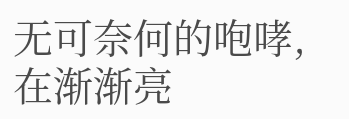无可奈何的咆哮,在渐渐亮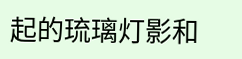起的琉璃灯影和